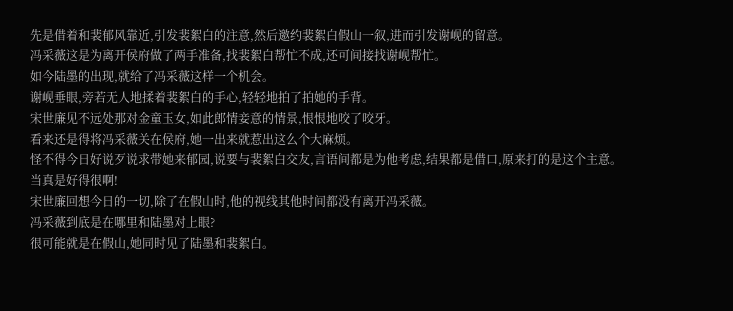先是借着和裴郁风靠近,引发裴絮白的注意,然后邀约裴絮白假山一叙,进而引发谢岘的留意。
冯采薇这是为离开侯府做了两手准备,找裴絮白帮忙不成,还可间接找谢岘帮忙。
如今陆墨的出现,就给了冯采薇这样一个机会。
谢岘垂眼,旁若无人地揉着裴絮白的手心,轻轻地拍了拍她的手背。
宋世廉见不远处那对金童玉女,如此郎情妾意的情景,恨恨地咬了咬牙。
看来还是得将冯采薇关在侯府,她一出来就惹出这么个大麻烦。
怪不得今日好说歹说求带她来郁园,说要与裴絮白交友,言语间都是为他考虑,结果都是借口,原来打的是这个主意。
当真是好得很啊!
宋世廉回想今日的一切,除了在假山时,他的视线其他时间都没有离开冯采薇。
冯采薇到底是在哪里和陆墨对上眼?
很可能就是在假山,她同时见了陆墨和裴絮白。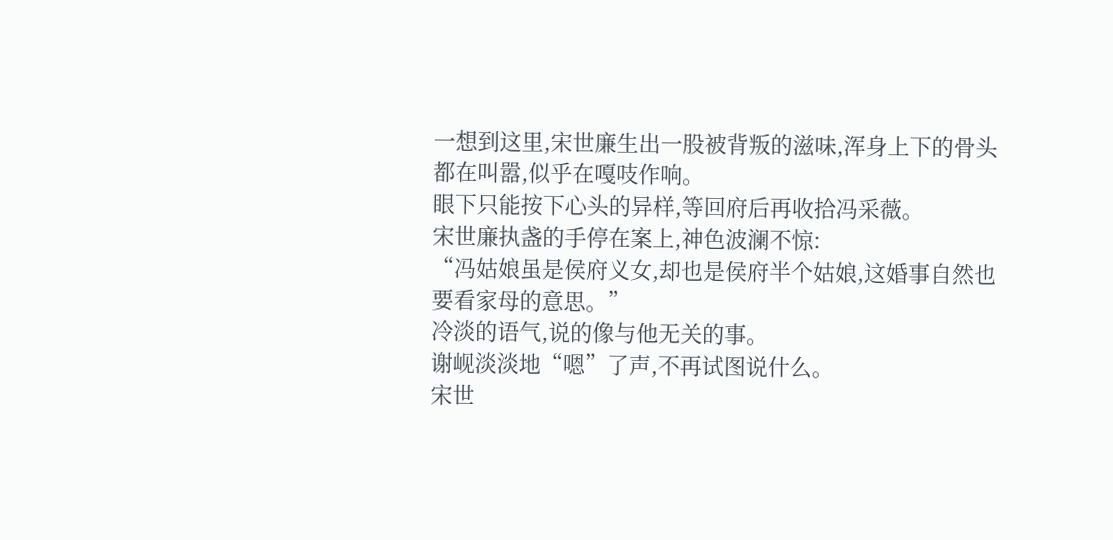一想到这里,宋世廉生出一股被背叛的滋味,浑身上下的骨头都在叫嚣,似乎在嘎吱作响。
眼下只能按下心头的异样,等回府后再收拾冯采薇。
宋世廉执盏的手停在案上,神色波澜不惊:
“冯姑娘虽是侯府义女,却也是侯府半个姑娘,这婚事自然也要看家母的意思。”
冷淡的语气,说的像与他无关的事。
谢岘淡淡地“嗯”了声,不再试图说什么。
宋世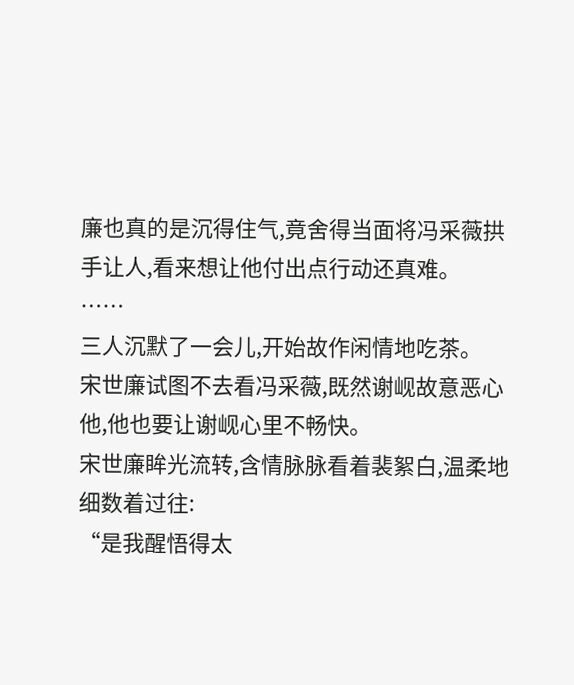廉也真的是沉得住气,竟舍得当面将冯采薇拱手让人,看来想让他付出点行动还真难。
……
三人沉默了一会儿,开始故作闲情地吃茶。
宋世廉试图不去看冯采薇,既然谢岘故意恶心他,他也要让谢岘心里不畅快。
宋世廉眸光流转,含情脉脉看着裴絮白,温柔地细数着过往:
“是我醒悟得太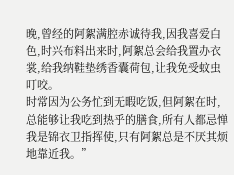晚,曾经的阿絮满腔赤诚待我,因我喜爱白色,时兴布料出来时,阿絮总会给我置办衣裳,给我纳鞋垫绣香囊荷包,让我免受蚊虫叮咬。
时常因为公务忙到无暇吃饭,但阿絮在时,总能够让我吃到热乎的膳食,所有人都忌惮我是锦衣卫指挥使,只有阿絮总是不厌其烦地靠近我。”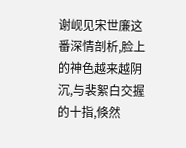谢岘见宋世廉这番深情剖析,脸上的神色越来越阴沉,与裴絮白交握的十指,倏然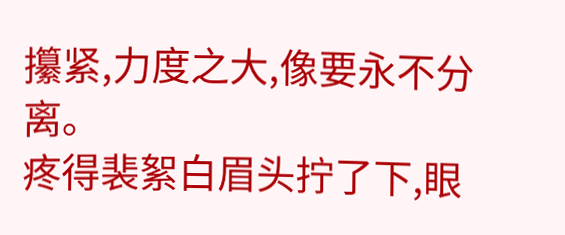攥紧,力度之大,像要永不分离。
疼得裴絮白眉头拧了下,眼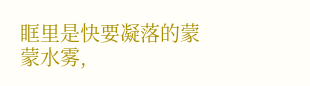眶里是快要凝落的蒙蒙水雾,